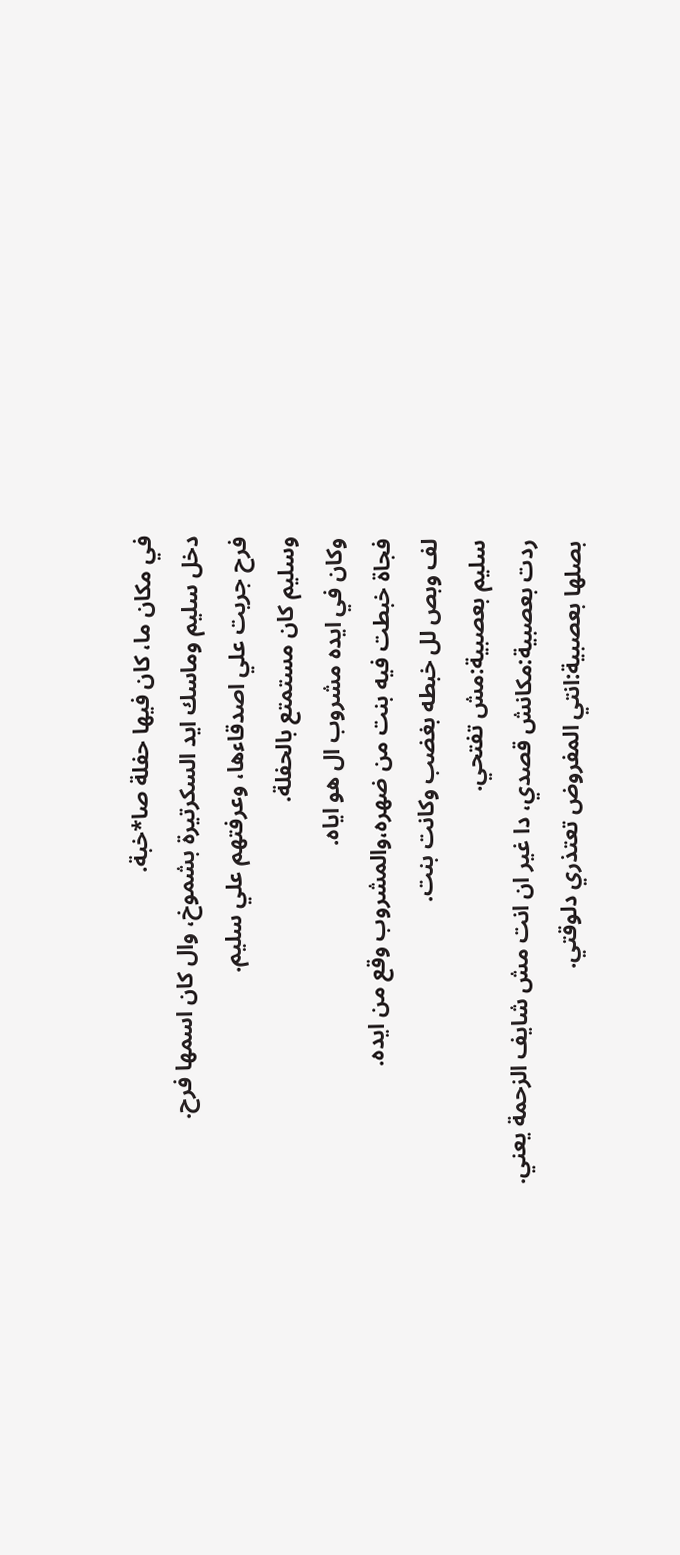في مكان ما، كان فيها حفلة صا*خبة.
دخل سليم وماسك ايد السكرتيرة بشموخ، وال كان اسمها فرح.
فرح جريت علي اصدقاءها، وعرفتهم علي سليم.
وسليم كان مستمتع بالحفلة.
وكان في ايده مشروب ال هو اياه.
فجاة خبطت فيه بنت من ضهره،والمشروب وقع من ايده.
لف وبص لل خبطه بغضب وكانت بنت.
سليم بعصبية:مش تفتحي.
ردت بعصبية:مكانش قصدي، دا غير ان انت مش شايف الزحمة يعني.
بصلها بعصبية:انتي المفروض تعتذري دلوقتي.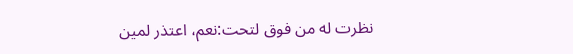نظرت له من فوق لتحت:نعم، اعتذر لمين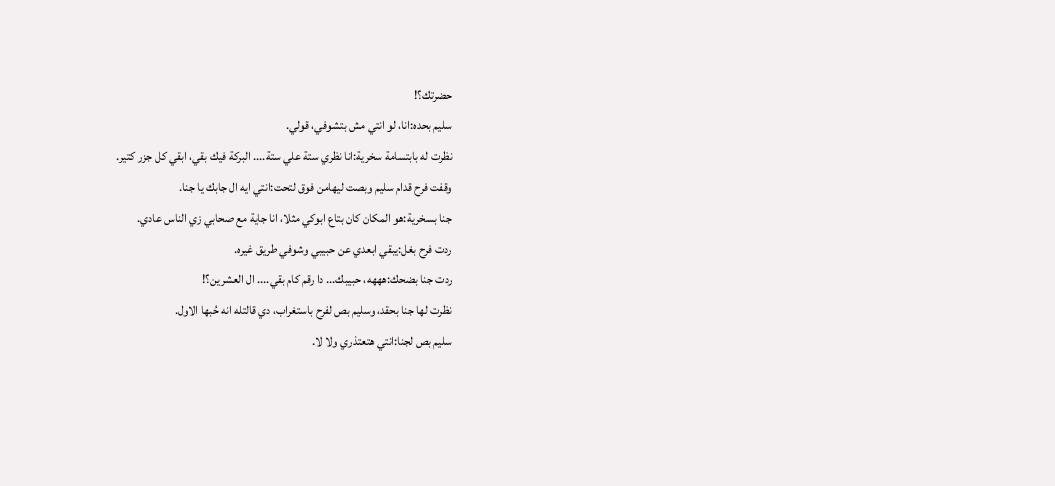حضرتك؟!
سليم بحده:انا، لو انتي مش بتشوفي، قولي.
نظرت له بابتسامة سخرية:انا نظري ستة علي ستة.... البركة فيك بقي، ابقي كل جزر كتير.
وقفت فرح قدام سليم وبصت ليهامن فوق لتحت:انتي ايه ال جابك يا جنا.
جنا بسخرية:هو المكان كان بتاع ابوكي مثلا، انا جاية مع صحابي زي الناس عادي.
ردت فرح بغل:يبقي ابعدي عن حبيبي وشوفي طريق غيره.
ردت جنا بضحك:هههه، حبيبك... دا رقم كام بقي.... ال العشرين؟!
نظرت لها جنا بحقد، وسليم بص لفرح باستغراب، دي قالتله انه حُبها الاول.
سليم بص لجنا:انتي هتعتذري ولا لا.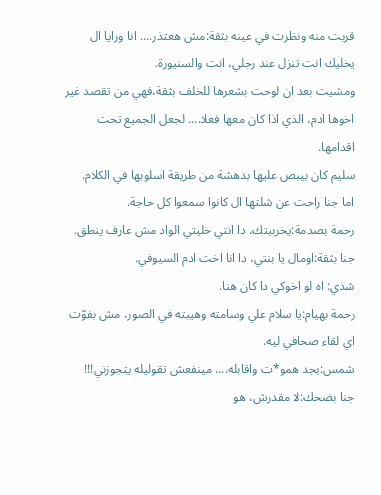قربت منه ونظرت في عينه بثقة:مش هعتذر.... انا ورايا ال يخليك انت تنزل عند رجلي، انت والسنيورة.
ومشيت بعد ان لوحت بشعرها للخلف بثقة،فهي من تقصد غير اخوها ادم، الذي اذا كان معها فعلا.... لجعل الجميع تحت اقدامها.
سليم كان بيبص عليها بدهشة من طريقة اسلوبها في الكلام.
اما جنا راحت عن شلتها ال كانوا سمعوا كل حاجة.
رحمة بصدمة:يخربيتك، دا انتي خليتي الواد مش عارف ينطق.
جنا بثقة:اومال يا بنتي، دا انا اخت ادم السيوفي.
شذي: اه لو اخوكي دا كان هنا.
رحمة بهيام:يا سلام علي وسامته وهيبته في الصور، مش بفوّت اي لقاء صحافي ليه.
شمس:بجد همو*ت واقابله.... مينفعش تقوليله يتجوزني!!!
جنا بضحك:لا مقدرش، هو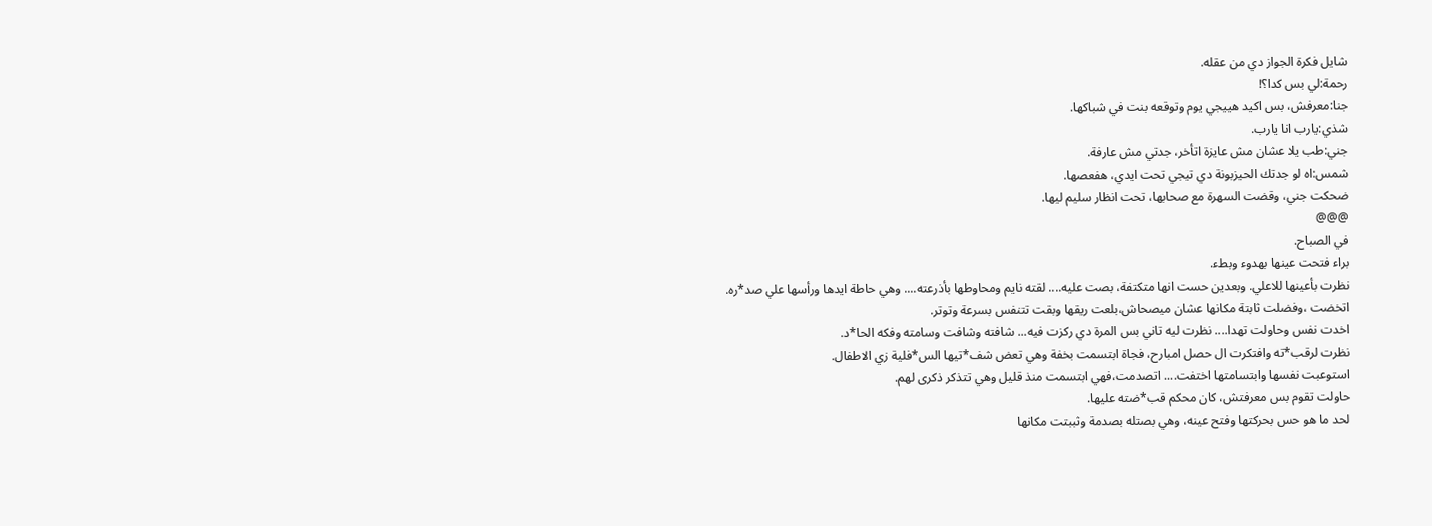شايل فكرة الجواز دي من عقله.
رحمة:لي بس كدا؟!
جنا:معرفش، بس اكيد هييجي يوم وتوقعه بنت في شباكها.
شذي:يارب انا يارب.
جني:طب يلا عشان مش عايزة اتأخر، جدتي مش عارفة.
شمس:اه لو جدتك الحيزبونة دي تيجي تحت ايدي، هفعصها.
ضحكت جني، وقضت السهرة مع صحابها، تحت انظار سليم ليها.
@@@
في الصباح.
براء فتحت عينها بهدوء وبطء.
نظرت بأعينها للاعلي. وبعدين حست انها متكتفة، بصت عليه.... لقته نايم ومحاوطها بأذرعته.... وهي حاطة ايدها ورأسها علي صد*ره.
اتخضت ،وفضلت ثابتة مكانها عشان ميصحاش،بلعت ريقها وبقت تتنفس بسرعة وتوتر.
اخدت نفس وحاولت تهدا.... نظرت ليه تاني بس المرة دي ركزت فيه... شافته وشافت وسامته وفكه الحا*د.
نظرت لرقب*ته وافتكرت ال حصل امبارح، فجاة ابتسمت بخفة وهي تعض شف*تيها الس*فلية زي الاطفال.
استوعبت نفسها وابتسامتها اختفت.... اتصدمت،فهي ابتسمت منذ قليل وهي تتذكر ذكرى لهم.
حاولت تقوم بس معرفتش، كان محكم قب*ضته عليها.
لحد ما هو حس بحركتها وفتح عينه، وهي بصتله بصدمة وثببتت مكانها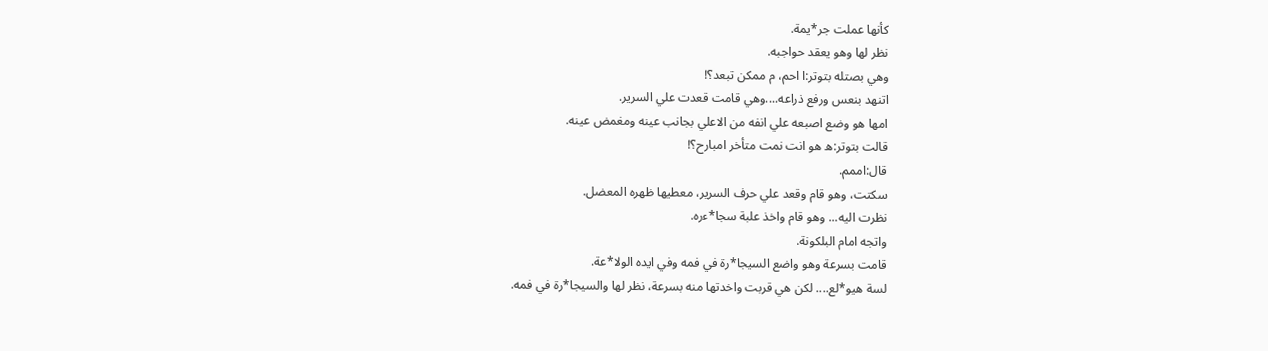كأنها عملت جر*يمة.
نظر لها وهو يعقد حواجبه.
وهي بصتله بتوتر:ا احم، م ممكن تبعد؟!
اتنهد بنعس ورفع ذراعه....وهي قامت قعدت علي السرير.
امها هو وضع اصبعه علي انفه من الاعلي بجانب عينه ومغمض عينه.
قالت بتوتر:ه هو انت نمت متأخر امبارح؟!
قال:اممم.
سكتت، وهو قام وقعد علي حرف السرير، معطيها ظهره المعضل.
نظرت اليه... وهو قام واخذ علبة سجا*ءره.
واتجه امام البلكونة.
قامت بسرعة وهو واضع السيجا*رة في فمه وفي ايده الولا*عة.
لسة هيو*لع.... لكن هي قربت واخدتها منه بسرعة، نظر لها والسيجا*رة في فمه.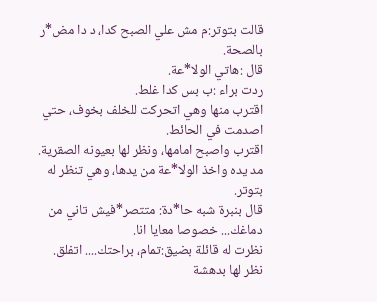قالت بتوتر:م مش علي الصبح كدا، د دا مض*ر بالصحة.
قال :هاتي الولا*عة.
ردت براء :ب بس كدا غلط.
اقترب منها وهي اتحركت للخلف بخوف، حتي اصدمت في الحائط.
اقترب واصبح امامها، ونظر لها بعيونه الصقرية.
مد يده واخذ الولا*عة من يدها، وهي تنظر له بتوتر.
قال بنبرة شبه حا*دة: متتصر*فيش تاني من دماغك... خصوصا معايا انا.
نظرت له قائلة بضيق:تمام، براحتك.... اتفلق.
نظر لها بدهشة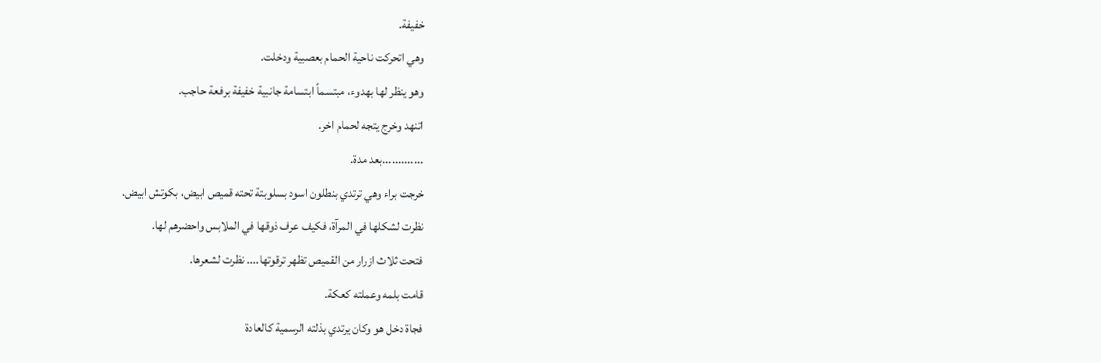خفيفة.
وهي اتحركت ناحية الحمام بعصبية ودخلت.
وهو ينظر لها بهدوء، مبتسماً ابتسامة جانبية خفيفة برفعة حاجب.
اتنهد وخرج يتجه لحمام اخر.
.............بعد مدة.
خرجت براء وهي ترتدي بنطلون اسود بسلوبتة تحته قميص ابيض، بكوتش ابيض.
نظرت لشكلها في المرآة، فكيف عرف ذوقها في الملابس واحضرهم لها.
فتحت ثلاث ازرار من القميص تظهر ترقوتها.... نظرت لشعرها.
قامت بلمه وعملته كعكة.
فجاة دخل هو وكان يرتدي بذلته الرسمية كالعادة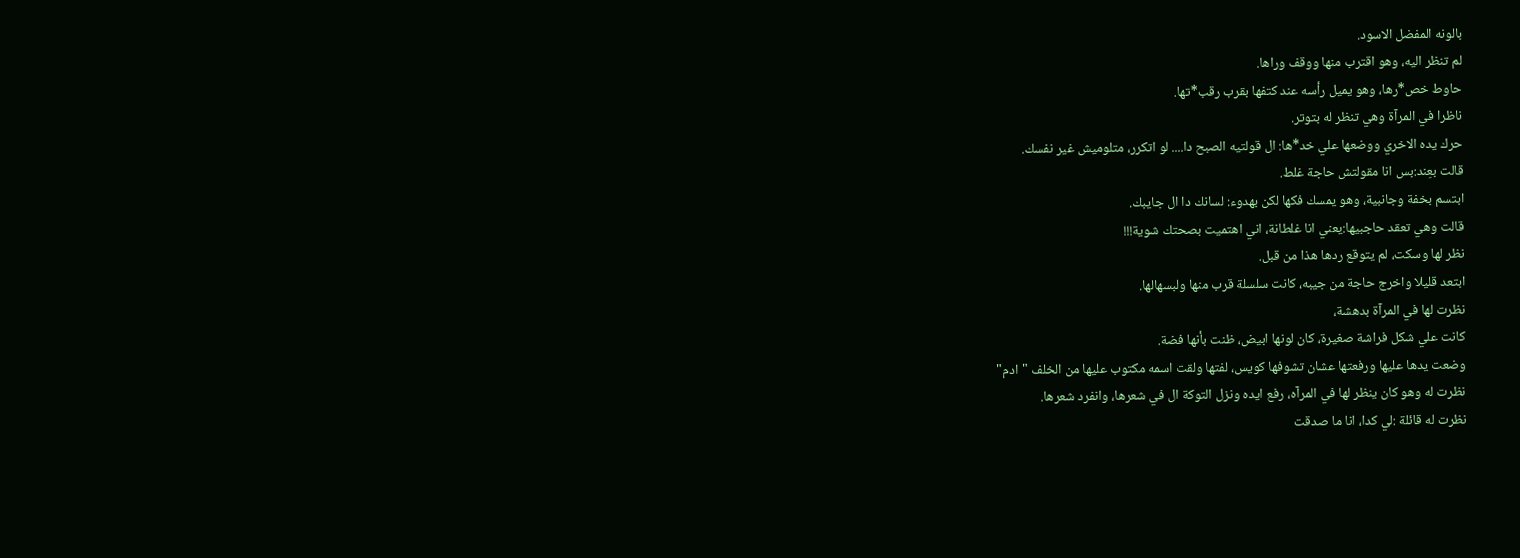بالونه المفضل الاسود.
لم تنظر اليه، وهو اقترب منها ووقف وراها.
حاوط خص*رها، وهو يميل رأسه عند كتفها بقرب رقب*تها.
ناظرا في المرآة وهي تنظر له بتوتر.
حرك يده الاخري ووضعها علي خد*ها: ال قولتيه الصبح دا.... لو اتكرر، متلوميش غير نفسك.
قالت بعِند:بس انا مقولتش حاجة غلط.
ابتسم بخفة وجانبية، وهو يمسك فكها لكن بهدوء: لسانك دا ال جايبك.
قالت وهي تعقد حاجبيها:يعني انا غلطانة، اني اهتميت بصحتك شوية!!!
نظر لها وسكت، لم يتوقع ردها هذا من قبل.
ابتعد قليلا واخرج حاجة من جيبه، كانت سلسلة قرب منها ولبسهالها.
نظرت لها في المرآة بدهشة،
كانت علي شكل فراشة صغيرة، كان لونها ابيض، ظنت بأنها فضة.
وضعت يدها عليها ورفعتها عشان تشوفها كويس، لفتها ولقت اسمه مكتوب عليها من الخلف "ادم"
نظرت له وهو كان ينظر لها في المرآه، رفع ايده ونزل التوكة ال في شعرها، وانفرد شعرها.
نظرت له قائلة :لي كدا، انا ما صدقت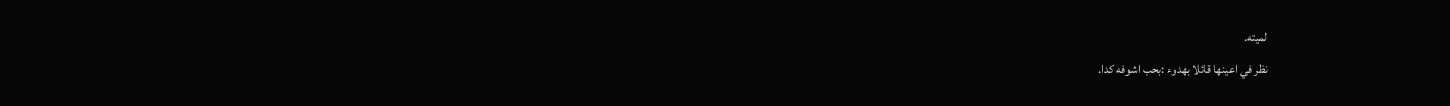لميته.
نظر في اعينها قائلا بهدوء :بحب اشوفه كدا.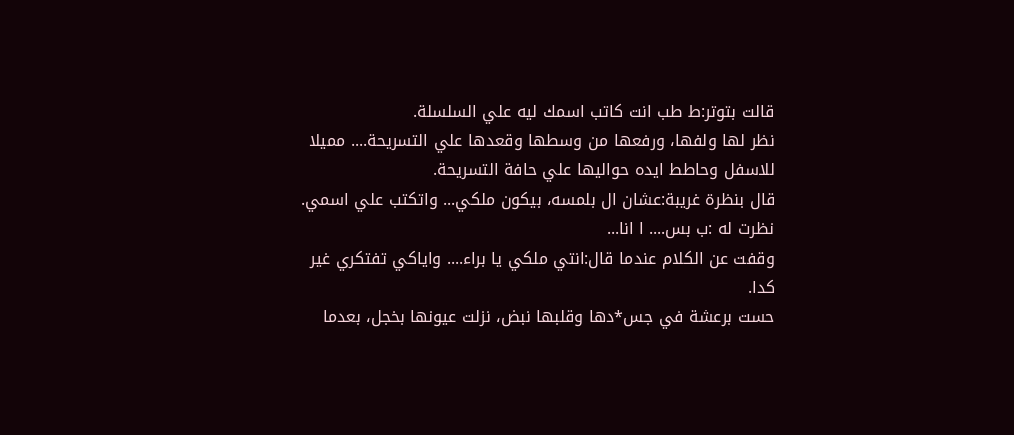قالت بتوتر:ط طب انت كاتب اسمك ليه علي السلسلة.
نظر لها ولفها، ورفعها من وسطها وقعدها علي التسريحة.... مميلا للاسفل وحاطط ايده حواليها علي حافة التسريحة.
قال بنظرة غريبة:عشان ال بلمسه، بيكون ملكي... واتكتب علي اسمي.
نظرت له :ب بس.... ا انا...
وقفت عن الكلام عندما قال:انتي ملكي يا براء.... واياكي تفتكري غير كدا.
حست برعشة في جس*دها وقلبها نبض، نزلت عيونها بخجل، بعدما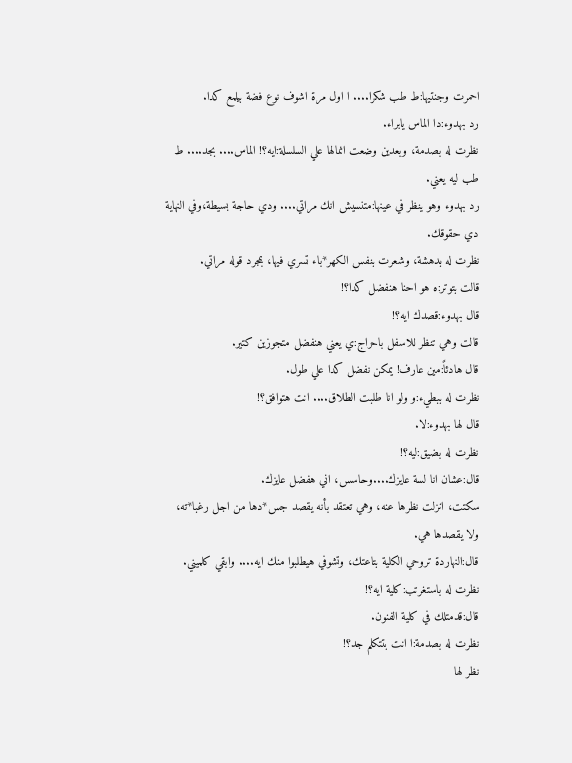احمرت وجنتيها:ط طب شكرا.... ا اول مرة اشوف نوع فضة بيلمع كدا.
رد بهدوء:دا الماس يابراء.
نظرت له بصدمة، وبعدين وضعت انمالها علي السلسلة:ايه؟! الماس.... بجد.... ط طب ليه يعني.
رد بهدوء وهو ينظر في عينها:متنسيش انك مراتي.... ودي حاجة بسيطة،وفي النهاية دي حقوقك.
نظرت له بدهشة، وشعرت بنفس الكهر*باء تسري فيها، بمجرد قوله مراتي.
قالت بتوتر:ه هو احنا هنفضل كدا؟!
قال بهدوء:قصدك ايه؟!
قالت وهي تنظر للاسفل باحراج:ي يعني هنفضل متجوزين كتير.
قال هادئاً:مين عارف! يمكن نفضل كدا علي طول.
نظرت له ببطيء:و ولو انا طلبت الطلاق.... انت هتوافق؟!
قال لها بهدوء:لا.
نظرت له بضيق:ليه؟!
قال:عشان انا لسة عايزك....وحاسس، اني هفضل عايزك.
سكتت، انزلت نظرها عنه، وهي تعتقد بأنه يقصد جس*دها من اجل رغبا*ته، ولا يقصدها هي.
قال:النهاردة تروحي الكلية بتاعتك، وتشوفي هيطلبوا منك ايه.... وابقي كلميني.
نظرت له باستغرتب:كلية ايه؟!
قال:قدمتلك في كلية الفنون.
نظرت له بصدمة:ا انت بتتكلم جد؟!
نظر لها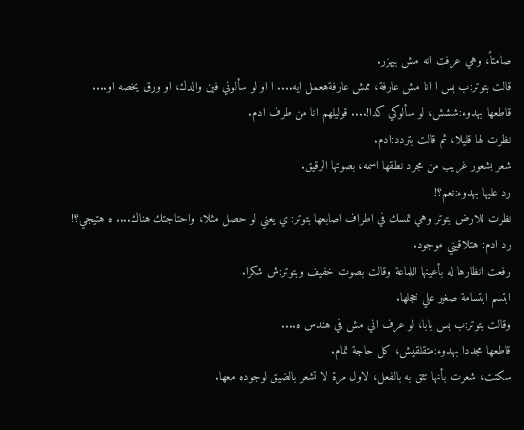صامتاً، وهي عرفت انه مش بيهزر.
قالت بتوتر:ب بس ا انا مش عارفة، ممش عارفةهعمل ايه.... ا او لو سألوني فين والدك، او ورق يخصه او....
قاطعها بهدوء:ششش، لو سألوكي كدا!.... قوليلهم انا من طرف ادم.
نظرت لها قليلا، ثم قالت بتردد:ادم.
شعر بشعور غريب من مجرد نطقها اسمه، بصوتها الرقيق.
رد عليها بهدوء:نعم؟!
نظرت للارض بتوتر وهي تمسك في اطراف اصابعها بتوتر: ي يعني لو حصل مثلا، واحتاجتك هناك.... ه هتيجي؟!
رد ادم: هتلاقيني موجود.
رفعت انظارها له بأعينها اللماعة وقالت بصوت خفيف وبتوتر:ش شكرا.
ابتسم ابتسامة صغير علي خجلها.
وقالت بتوتر:ب بس بابا، لو عرف اني مش في هندس ه....
قاطعها مجددا بهدوء:متقلقيش، كل حاجة تمام.
سكتت، شعرت بأنها تثق به بالفعل، لاول مرة لا تشعر بالضيق لوجوده معها.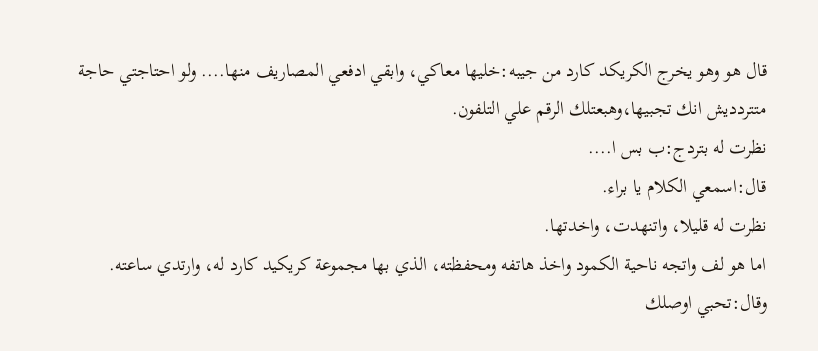قال هو وهو يخرج الكريكد كارد من جيبه:خليها معاكي، وابقي ادفعي المصاريف منها.... ولو احتاجتي حاجة متتردديش انك تجبيها،وهبعتلك الرقم علي التلفون.
نظرت له بتردج:ب بس ا....
قال:اسمعي الكلام يا براء.
نظرت له قليلا، واتنهدت، واخدتها.
اما هو لف واتجه ناحية الكمود واخذ هاتفه ومحفظته، الذي بها مجموعة كريكيد كارد له، وارتدي ساعته.
وقال:تحبي اوصلك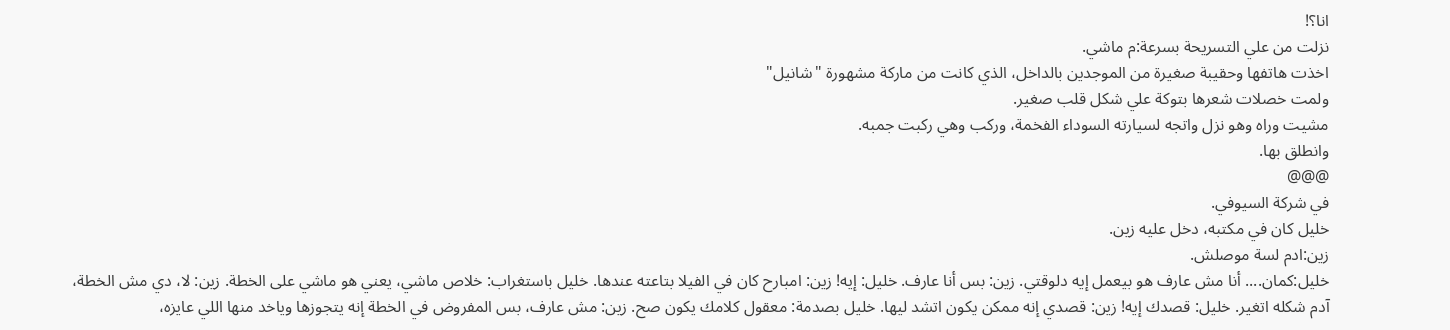انا؟!
نزلت من علي التسريحة بسرعة:م ماشي.
اخذت هاتفها وحقيبة صغيرة من الموجدين بالداخل، الذي كانت من ماركة مشهورة "شانيل"
ولمت خصلات شعرها بتوكة علي شكل قلب صغير.
مشيت وراه وهو نزل واتجه لسيارته السوداء الفخمة، وركب وهي ركبت جمبه.
وانطلق بها.
@@@
في شركة السيوفي.
خليل كان في مكتبه، دخل عليه زين.
زين:ادم لسة موصلش.
خليل:كمان.... أنا مش عارف هو بيعمل إيه دلوقتي. زين: بس أنا عارف. خليل: إيه! زين: امبارح كان في الفيلا بتاعته عندها. خليل باستغراب: خلاص ماشي، يعني هو ماشي على الخطة. زين: لا، دي مش الخطة، آدم شكله اتغير. خليل: قصدك إيه! زين: قصدي إنه ممكن يكون اتشد ليها. خليل بصدمة: معقول كلامك يكون صح. زين: مش عارف، بس المفروض في الخطة إنه يتجوزها وياخد منها اللي عايزه،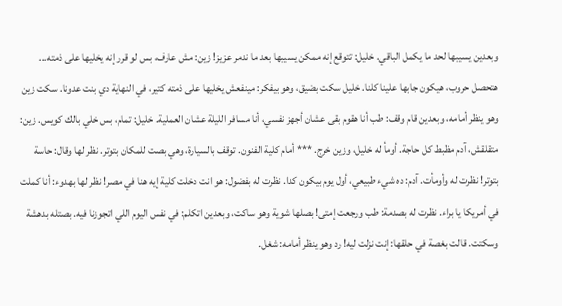وبعدين يسيبها لحد ما يكمل الباقي. خليل: تتوقع إنه ممكن يسيبها بعد ما ندمر عزيز! زين: مش عارف، بس لو قرر إنه يخليها على ذمته... هتحصل حروب، هيكون جابها علينا كلنا. خليل سكت بضيق، وهو بيفكر: مينفعش يخليها على ذمته كتير، في النهاية دي بنت عدونا. سكت زين وهو ينظر أمامه، وبعدين قام وقف: طب أنا هقوم بقى عشان أجهز نفسي، أنا مسافر الليلة عشان العملية. خليل: تمام، بس خلي بالك كويس. زين: متقلقش، آدم مظبط كل حاجة. أومأ له خليل، وزين خرج. *** أمام كلية الفنون. توقف بالسيارة، وهي بصت للمكان بتوتر. نظر لها وقال: حاسة بتوتر! نظرت له وأومأت. آدم: ده شيء طبيعي، أول يوم بيكون كدا. نظرت له بفضول: هو انت دخلت كلية إيه هنا في مصر! نظر لها بهدوء: أنا كملت في أمريكا يا براء. نظرت له بصدمة: طب ورجعت إمتى! بصلها شوية وهو ساكت، وبعدين اتكلم: في نفس اليوم اللي اتجوزنا فيه. بصتله بدهشة وسكتت. قالت بغصة في حلقها: إنت نزلت ليه! رد وهو ينظر أمامه: شغل.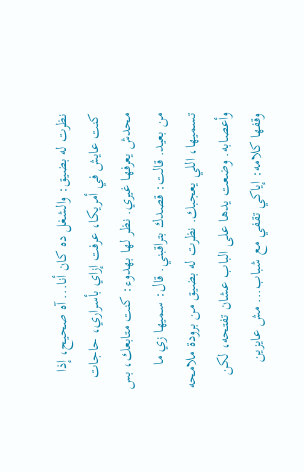نظرت له بضيق: والشغل ده كان أنا... آه صحيح، إذا كنت عايش في أمريكا، عرفت إزاي بأسراري، حاجات محدش يعرفها غيري. نظر لها بهدوء: كنت متابعك، بس من بعيد. قالت: قصدك بتراقبني. قال: سميها زي ما تسميها، اللي يعجبك. نظرت له بضيق من برودة ملامحه وأعصابه. وضعت يدها على الباب عشان تفتحه، لكن وقفها كلامه: إياكي تقفي مع شباب... مش عايزين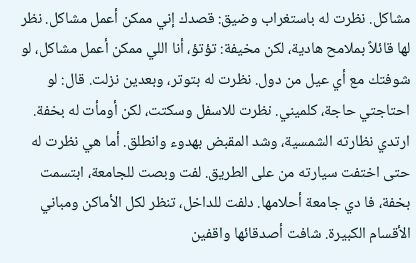مشاكل. نظرت له باستغراب وضيق: قصدك إني ممكن أعمل مشاكل. نظر لها قائلاً بملامح هادية، لكن مخيفة: تؤتؤ، أنا اللي ممكن أعمل مشاكل، لو شوفتك مع أي عيل من دول. نظرت له بتوتر، وبعدين نزلت. قال: لو احتاجتي حاجة، كلميني. نظرت للاسفل وسكتت، لكن أومأت له بخفة. ارتدي نظارته الشمسية، وشد المقبض بهدوء وانطلق. أما هي نظرت له حتى اختفت سيارته من على الطريق. لفت وبصت للجامعة، ابتسمت بخفة، فا دي جامعة أحلامها. دلفت للداخل، تنظر لكل الأماكن ومباني الأقسام الكبيرة. شافت أصدقائها واقفين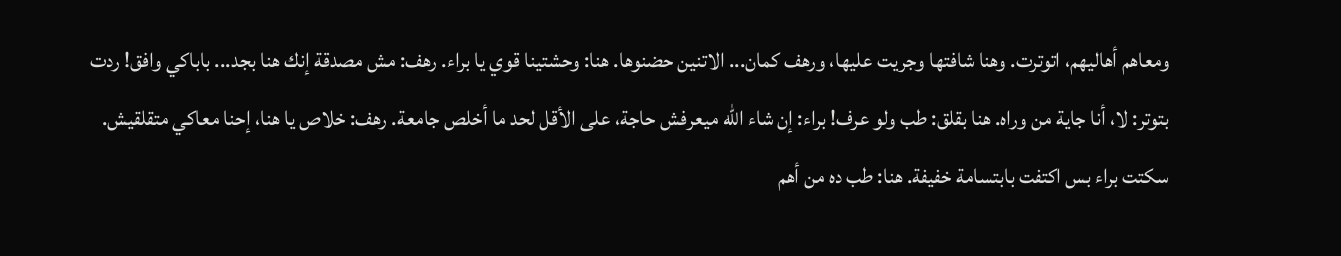ومعاهم أهاليهم، اتوترت. وهنا شافتها وجريت عليها، ورهف كمان... الاتنين حضنوها. هنا: وحشتينا قوي يا براء. رهف: مش مصدقة إنك هنا بجد... باباكي وافق! ردت بتوتر: لا، أنا جاية من وراه. هنا بقلق: طب ولو عرف! براء: إن شاء الله ميعرفش حاجة، على الأقل لحد ما أخلص جامعة. رهف: خلاص يا هنا، إحنا معاكي متقلقيش. سكتت براء بس اكتفت بابتسامة خفيفة. هنا: طب ده من أهم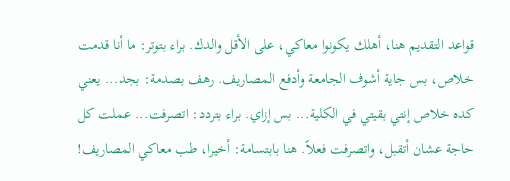قواعد التقديم هنا، أهلك يكونوا معاكي، على الأقل والدك. براء بتوتر: ما أنا قدمت خلاص، بس جاية أشوف الجامعة وأدفع المصاريف. رهف بصدمة: بجد... يعني كده خلاص إنتي بقيتي في الكلية... بس إزاي. براء بتردد: اتصرفت... عملت كل حاجة عشان أتقبل، واتصرفت فعلاً. هنا بابتسامة: أخيرا، طب معاكي المصاريف!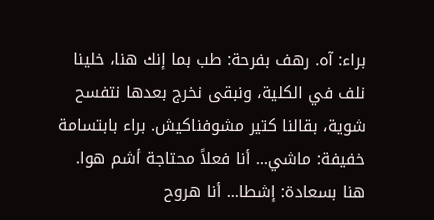براء: آه. رهف بفرحة: طب بما إنك هنا، خلينا نلف في الكلية، ونبقى نخرج بعدها نتفسح شوية، بقالنا كتير مشوفناكيش. براء بابتسامة خفيفة: ماشي... أنا فعلاً محتاجة أشم هوا. هنا بسعادة: إشطا... أنا هروح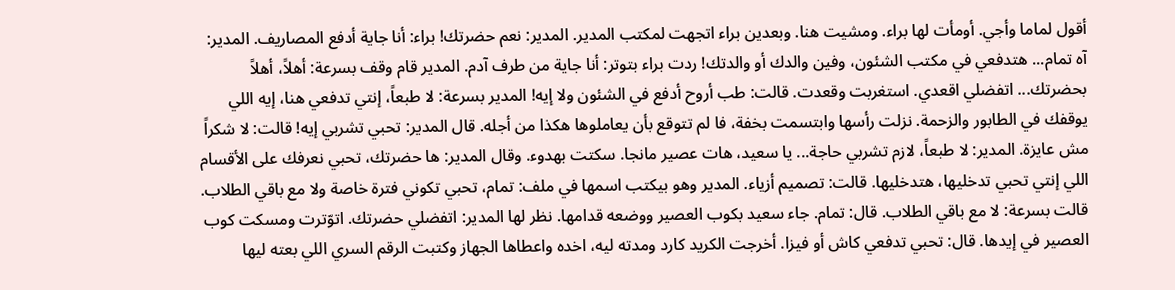أقول لماما وأجي. أومأت لها براء. ومشيت هنا. وبعدين براء اتجهت لمكتب المدير. المدير: نعم حضرتك! براء: أنا جاية أدفع المصاريف. المدير: آه تمام... هتدفعي في مكتب الشئون، وفين والدك أو والدتك! ردت براء بتوتر: أنا جاية من طرف آدم. المدير قام وقف بسرعة: أهلاً، أهلاً بحضرتك... اتفضلي اقعدي. استغربت وقعدت. قالت: طب أروح أدفع في الشئون ولا إيه! المدير بسرعة: لا طبعاً، إنتي تدفعي هنا، إيه اللي يوقفك في الطابور والزحمة. نزلت رأسها وابتسمت بخفة، فا لم تتوقع بأن يعاملوها هكذا من أجله. قال المدير: تحبي تشربي إيه! قالت: لا شكراً مش عايزة. المدير: لا طبعاً، لازم تشربي حاجة... يا سعيد، هات عصير مانجا. سكتت بهدوء. وقال المدير: ها حضرتك، تحبي نعرفك على الأقسام اللي إنتي تحبي تدخليها، هتدخليها. قالت: تصميم أزياء. المدير وهو بيكتب اسمها في ملف: تمام، تحبي تكوني فترة خاصة ولا مع باقي الطلاب. قالت بسرعة: لا مع باقي الطلاب. قال: تمام. جاء سعيد بكوب العصير ووضعه قدامها. نظر لها المدير: اتفضلي حضرتك. اتوّترت ومسكت كوب العصير في إيدها. قال: تحبي تدفعي كاش أو فيزا. أخرجت الكريد كارد ومدته ليه، اخده واعطاها الجهاز وكتبت الرقم السري اللي بعته ليها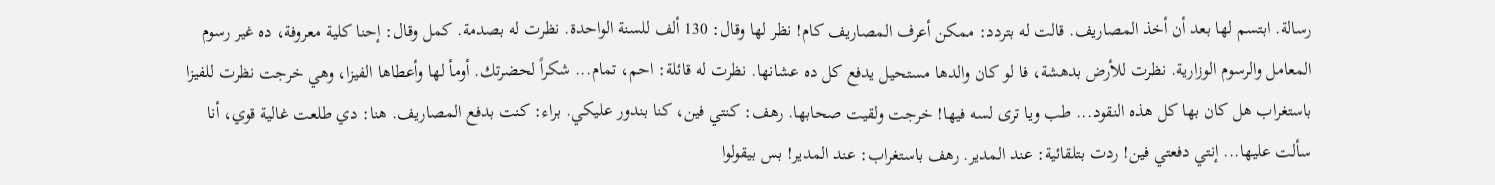رسالة. ابتسم لها بعد أن أخذ المصاريف. قالت له بتردد: ممكن أعرف المصاريف كام! نظر لها وقال: 130 ألف للسنة الواحدة. نظرت له بصدمة. كمل وقال: إحنا كلية معروفة، ده غير رسوم المعامل والرسوم الوزارية. نظرت للأرض بدهشة، فا لو كان والدها مستحيل يدفع كل ده عشانها. نظرت له قائلة: احم، تمام... شكراً لحضرتك. أومأ لها وأعطاها الفيزا، وهي خرجت نظرت للفيزا باستغراب هل كان بها كل هذه النقود... طب ويا ترى لسه فيها! خرجت ولقيت صحابها. رهف: كنتي فين، كنا بندور عليكي. براء: كنت بدفع المصاريف. هنا: دي طلعت غالية قوي، أنا سألت عليها... إنتي دفعتي فين! ردت بتلقائية: عند المدير. رهف باستغراب: عند المدير! بس بيقولوا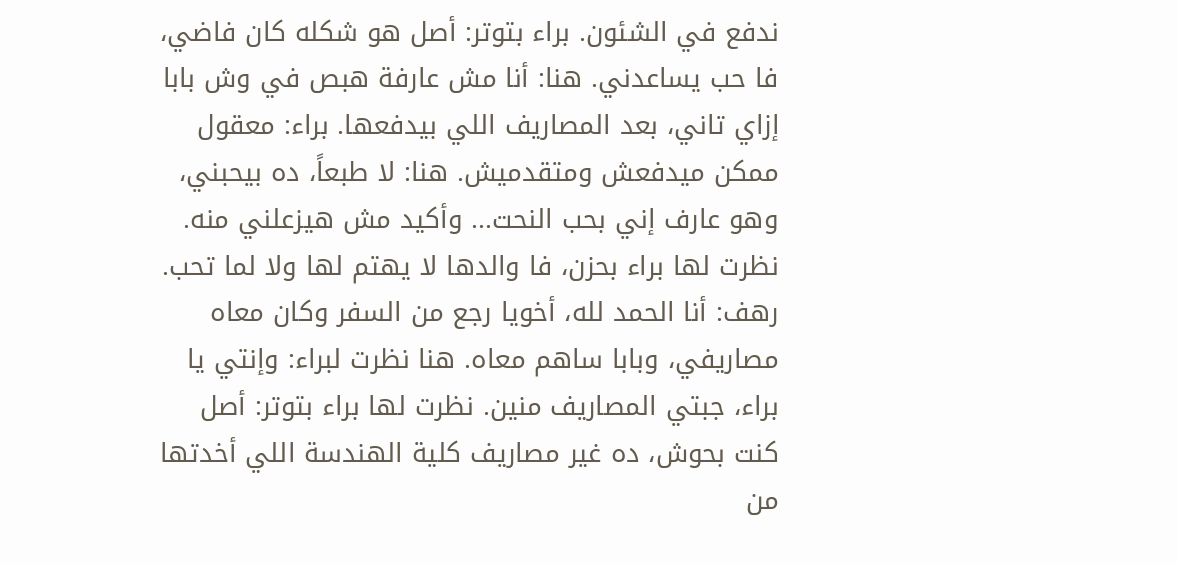ندفع في الشئون. براء بتوتر: أصل هو شكله كان فاضي، فا حب يساعدني. هنا: أنا مش عارفة هبص في وش بابا إزاي تاني، بعد المصاريف اللي بيدفعها. براء: معقول ممكن ميدفعش ومتقدميش. هنا: لا طبعاً، ده بيحبني، وهو عارف إني بحب النحت... وأكيد مش هيزعلني منه. نظرت لها براء بحزن، فا والدها لا يهتم لها ولا لما تحب. رهف: أنا الحمد لله، أخويا رجع من السفر وكان معاه مصاريفي، وبابا ساهم معاه. هنا نظرت لبراء: وإنتي يا براء، جبتي المصاريف منين. نظرت لها براء بتوتر: أصل كنت بحوش، ده غير مصاريف كلية الهندسة اللي أخدتها من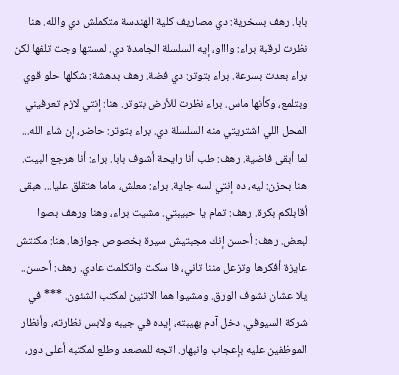بابا. رهف بسخرية: دي مصاريف كلية الهندسة متكملش دي والله. هنا نظرت لرقبة براء: واااو، إيه السلسلة الجامدة دي. لمستها وجت تلفها لكن براء بعدت بسرعة. براء بتوتر: دي فضة. رهف بدهشة: شكلها حلو قوي وبتلمع، وكأنها ماس. براء نظرت للأرض بتوتر. هنا: إنتي لازم تعرفيني المحل اللي اشتريتي منه السلسلة دي. براء بتوتر: حاضر، إن شاء الله... لما أبقى فاضية. رهف: طب أنا رايحة أشوف بابا. براء: أنا هرجع البيت. هنا بحزن: ليه، ده إنتي لسه جاية. براء: معلش، ماما هتقلق عليا... هبقى أقابلكم بكرة. رهف: تمام يا حبيبتي. مشيت براء، وهنا ورهف بصوا لبعض. رهف: أحسن إنك مجبتيش سيرة بخصوص جوازها. هنا: مكنتش عايزة أفكرها وتزعل مننا تاني، فا سكت واتكلمت عادي. رهف: أحسن.. يلا عشان نشوف الورق. ومشيوا هما الاتنين لمكتب الشئون. *** في شركة السيوفي. دخل آدم بهيبته، إيده في جيبه ولابس نظارته، وأنظار الموظفين عليه بإعجاب وانبهار. اتجه للمصعد وطلع لمكتبه أعلى دور،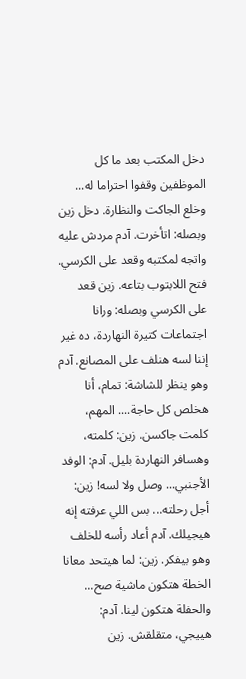دخل المكتب بعد ما كل الموظفين وقفوا احتراما له... وخلع الجاكت والنظارة. دخل زين وبصله: اتأخرت. آدم مردش عليه واتجه لمكتبه وقعد على الكرسي. فتح اللابتوب بتاعه. زين قعد على الكرسي وبصله: ورانا اجتماعات كتيرة النهاردة، ده غير إننا لسه هنلف على المصانع. آدم وهو ينظر للشاشة: تمام، أنا هخلص كل حاجة.... المهم، كلمت جاكسن. زين: كلمته، وهسافر النهاردة بليل. آدم: الوفد الأجنبي... وصل ولا لسه! زين: أجل رحلته... بس اللي عرفته إنه هيجيلك. آدم أعاد رأسه للخلف وهو بيفكر. زين: لما هيتحد معانا الخطة هتكون ماشية صح... والحفلة هتكون لينا. آدم: هييجي، متقلقش. زين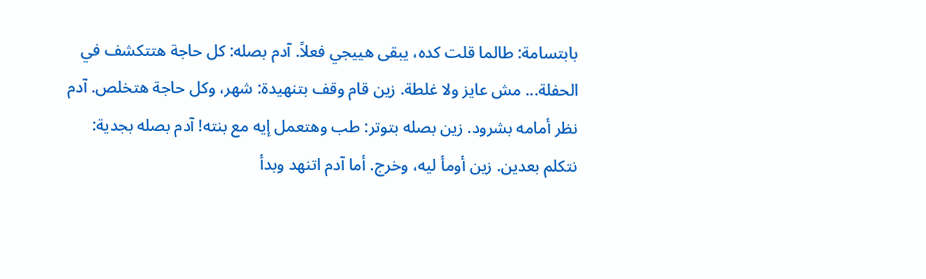بابتسامة: طالما قلت كده، يبقى هييجي فعلاً. آدم بصله: كل حاجة هتتكشف في الحفلة... مش عايز ولا غلطة. زين قام وقف بتنهيدة: شهر، وكل حاجة هتخلص. آدم نظر أمامه بشرود. زين بصله بتوتر: طب وهتعمل إيه مع بنته! آدم بصله بجدية: نتكلم بعدين. زين أومأ ليه، وخرج. أما آدم اتنهد وبدأ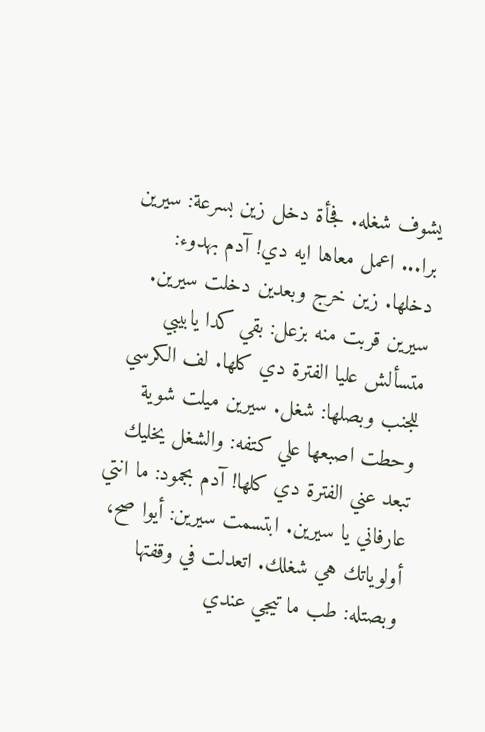يشوف شغله. فجأة دخل زين بسرعة: سيرين برا... اعمل معاها ايه دي! آدم بهدوء: دخلها. زين خرج وبعدين دخلت سيرين. سيرين قربت منه بزعل: بقي كدا يابيبي متسألش عليا الفترة دي كلها. لف الكرسي للجنب وبصلها: شغل. سيرين ميلت شوية وحطت اصبعها علي كتفه: والشغل يخليك تبعد عني الفترة دي كلها! آدم بجمود: ما انتي عارفاني يا سيرين. ابتسمت سيرين: أيوا صح، أولوياتك هي شغلك. اتعدلت في وقفتها وبصتله: طب ما تيجي عندي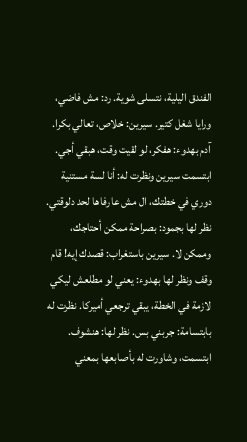الفندق اليلية، نتسلى شوية. رد: مش فاضي، ورايا شغل كتير. سيرين: خلاص، تعالي بكرا. آدم بهدوء: هفكر، لو لقيت وقت، هبقي أجي. ابتسمت سيرين ونظرت له: أنا لسة مستنية دوري في خطتك، ال مش عارفاها لحد دلوقتي. نظر لها بجمود: بصراحة ممكن أحتاجك، وممكن لا. سيرين باستغراب: قصدك إيه! قام وقف ونظر لها بهدوء: يعني لو مطلعش ليكي لازمة في الخطة، يبقي ترجعي أميركا. نظرت له بابتسامة: جربني بس. نظر لها: هنشوف. ابتسمت، وشاورت له بأصابعها بمعني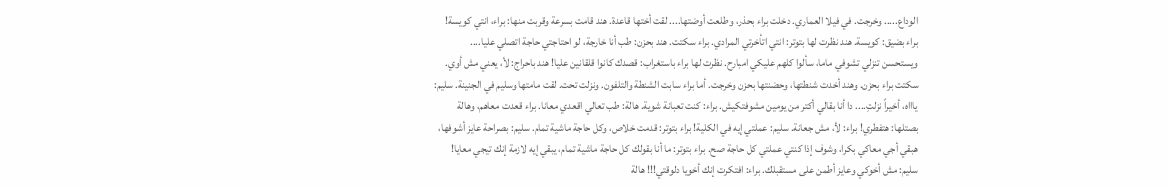الوداع..... وخرجت. في فيلا العماري. دخلت براء بحذر، وطلعت أوضتها.... لقت أختها قاعدة. هند قامت بسرعة وقربت منها: براء، انتي كويسة! براء بضيق: كويسة. هند نظرت لها بتوتر: انتي اتأخرتي المرادي. براء سكتت. هند بحزن: طب أنا خارجة، لو احتاجتي حاجة اتصلي عليا.... ويستحسن تنزلي تشوفي ماما، سألوا كلهم عليكي امبارح. نظرت لها براء باستغراب: قصدك كانوا قلقانين عليا! هند باحراج: لأ، يعني مش أوي. سكتت براء بحزن. وهند أخدت شنطتها، وحضنتها بحزن وخرجت. أما براء سابت الشنطة والتلفون. ونزلت تحت. لقت مامتها وسليم في الجنينة. سليم: ياااه، أخيراً نزلتِ.... دا أنا بقالي أكتر من يومين مشوفتكيش. براء: كنت تعبانة شوية. هالة: طب تعالي اقعدي معانا. براء قعدت معاهم، وهالة بصتلها: هتفطري! براء: لأ، مش جعانة. سليم: عملتي إيه في الكلية! براء بتوتر: قدمت خلاص، وكل حاجة ماشية تمام. سليم: بصراحة عايز أشوفها، هبقي أجي معاكي بكرا، وشوف إذا كنتي عملتي كل حاجة صح. براء بتوتر: ما أنا بقولك كل حاجة ماشية تمام، يبقي إيه لازمة إنك تيجي معايا! سليم: مش أخوكي وعايز أطمن على مستقبلك. براء: افتكرت إنك أخويا دلوقتي!!! هالة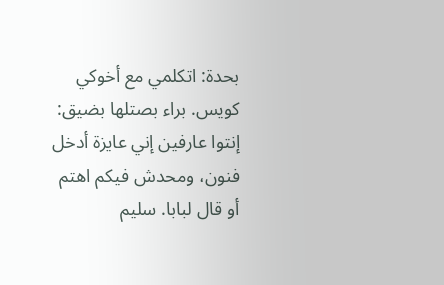بحدة: اتكلمي مع أخوكي كويس. براء بصتلها بضيق: إنتوا عارفين إني عايزة أدخل فنون، ومحدش فيكم اهتم أو قال لبابا. سليم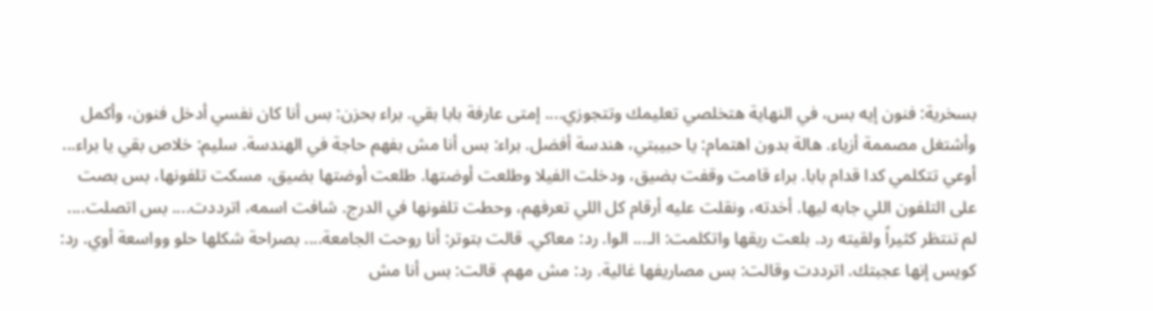بسخرية: فنون إيه بس، في النهاية هتخلصي تعليمك وتتجوزي.... إمتى عارفة بابا بقي. براء بحزن: بس أنا كان نفسي أدخل فنون، وأكمل وأشتغل مصممة أزياء. هالة بدون اهتمام: يا حبيبتي، هندسة أفضل. براء: بس أنا مش بفهم حاجة في الهندسة. سليم: خلاص بقي يا براء... أوعي تتكلمي كدا قدام بابا. براء قامت وقفت بضيق، ودخلت الفيلا وطلعت أوضتها. طلعت أوضتها بضيق، مسكت تلفونها، بس بصت على التلفون اللي جابه ليها. أخدته، ونقلت عليه أرقام كل اللي تعرفهم، وحطت تلفونها في الدرج. شافت اسمه، اترددت.... بس اتصلت.... لم تنتظر كثيراً ولقيته رد. بلعت ريقها واتكلمت: الـ... الوا. رد: معاكي. قالت بتوتر: أنا روحت الجامعة.... بصراحة شكلها حلو وواسعة أوي. رد: كويس إنها عجبتك. اترددت وقالت: بس مصاريفها غالية. رد: مش مهم. قالت: بس أنا مش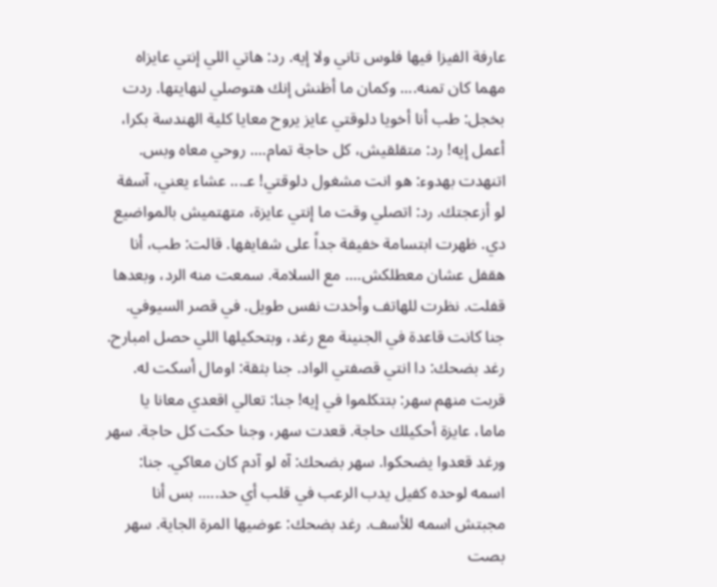عارفة الفيزا فيها فلوس تاني ولا إيه. رد: هاتي اللي إنتي عايزاه مهما كان تمنه.... وكمان ما أظنش إنك هتوصلي لنهايتها. ردت بخجل: طب أنا أخويا دلوقتي عايز يروح معايا كلية الهندسة بكرا، أعمل إيه! رد: متقلقيش، كل حاجة تمام.... روحي معاه وبس. اتنهدت بهدوء: هو انت مشغول دلوقتي! عـ... عشاء يعني، آسفة لو أزعجتك. رد: اتصلي وقت ما إنتي عايزة، متهتميش بالمواضيع دي. ظهرت ابتسامة خفيفة جداً على شفايفها. قالت: طب، أنا هقفل عشان معطلكش.... مع السلامة. سمعت منه الرد، وبعدها قفلت. نظرت للهاتف وأخدت نفس طويل. في قصر السيوفي. جنا كانت قاعدة في الجنينة مع رغد، وبتحكيلها اللي حصل امبارح. رغد بضحك: دا انتي قصفتي الواد. جنا بثقة: اومال أسكت له. قربت منهم سهر: بتتكلموا في إيه! جنا: تعالي اقعدي معانا يا ماما، عايزة أحكيلك حاجة. قعدت سهر، وجنا حكت كل حاجة. سهر ورغد قعدوا يضحكوا. سهر بضحك: آه لو آدم كان معاكي. جنا: اسمه لوحده كفيل يدب الرعب في قلب أي حد..... بس أنا مجبتش اسمه للأسف. رغد بضحك: عوضيها المرة الجاية. سهر بصت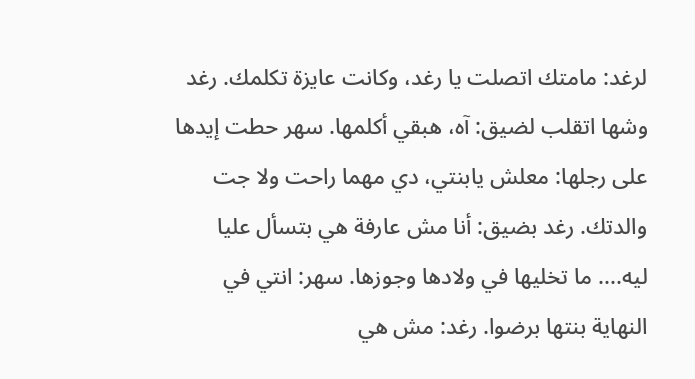لرغد: مامتك اتصلت يا رغد، وكانت عايزة تكلمك. رغد وشها اتقلب لضيق: آه، هبقي أكلمها. سهر حطت إيدها على رجلها: معلش يابنتي، دي مهما راحت ولا جت والدتك. رغد بضيق: أنا مش عارفة هي بتسأل عليا ليه.... ما تخليها في ولادها وجوزها. سهر: انتي في النهاية بنتها برضوا. رغد: مش هي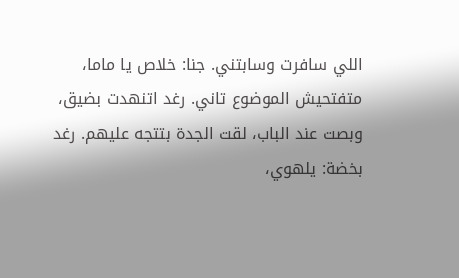اللي سافرت وسابتني. جنا: خلاص يا ماما، متفتحيش الموضوع تاني. رغد اتنهدت بضيق، وبصت عند الباب، لقت الجدة بتتجه عليهم. رغد بخضة: يلهوي،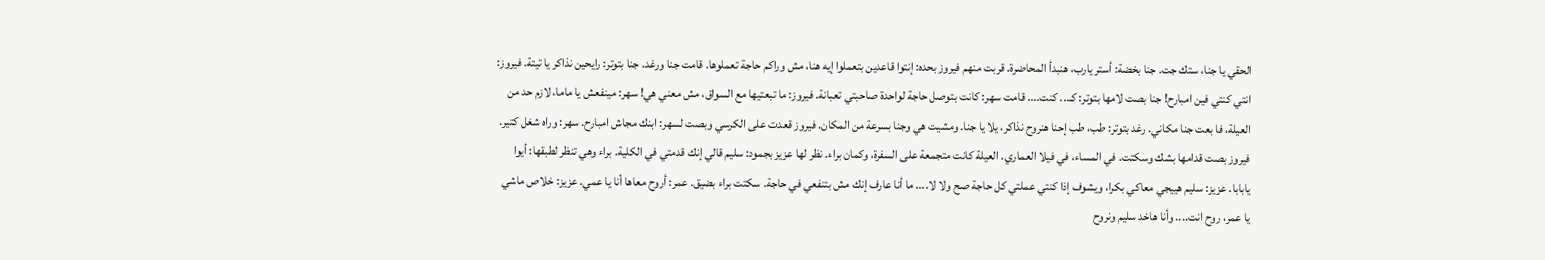الحقي يا جنا، ستك جت. جنا بخضة: أستر يارب، هنبدأ المحاضرة. قربت منهم فيروز بحده: إنتوا قاعدين بتعملوا إيه هنا، مش وراكم حاجة تعملوها. قامت جنا ورغد. جنا بتوتر: رايحين نذاكر يا تيتة. فيروز: انتي كنتي فين امبارح! جنا بصت لامها بتوتر: كـ... كنت.... قامت سهر: كانت بتوصل حاجة لواحدة صاحبتي تعبانة. فيروز: ما تبعتيها مع السواق، مش معني هي! سهر: مينفعش يا ماما، لازم حد من العيلة، فا بعت جنا مكاني. رغد بتوتر: طب، طب إحنا هنروح نذاكر، يلا يا جنا. ومشيت هي وجنا بسرعة من المكان. فيروز قعدت على الكرسي وبصت لسهر: ابنك مجاش امبارح. سهر: وراه شغل كتير. فيروز بصت قدامها بشك وسكتت. في المساء، في فيلا العماري. العيلة كانت متجمعة على السفرة، وكمان براء. نظر لها عزيز بجمود: سليم قالي إنك قدمتي في الكلية. براء وهي تنظر لطبقها: أيوا يابابا. عزيز: سليم هييجي معاكي بكرا، ويشوف إذا كنتي عملتي كل حاجة صح ولا لا.... ما أنا عارف إنك مش بتنفعي في حاجة. سكتت براء بضيق. عمر: أروح معاها أنا يا عمي. عزيز: خلاص ماشي يا عمر، روح انت.... وأنا هاخد سليم ونروح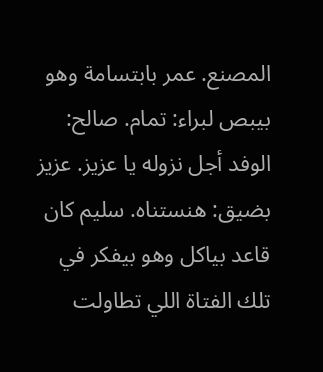المصنع. عمر بابتسامة وهو بيبص لبراء: تمام. صالح: الوفد أجل نزوله يا عزيز. عزيز بضيق: هنستناه. سليم كان قاعد بياكل وهو بيفكر في تلك الفتاة اللي تطاولت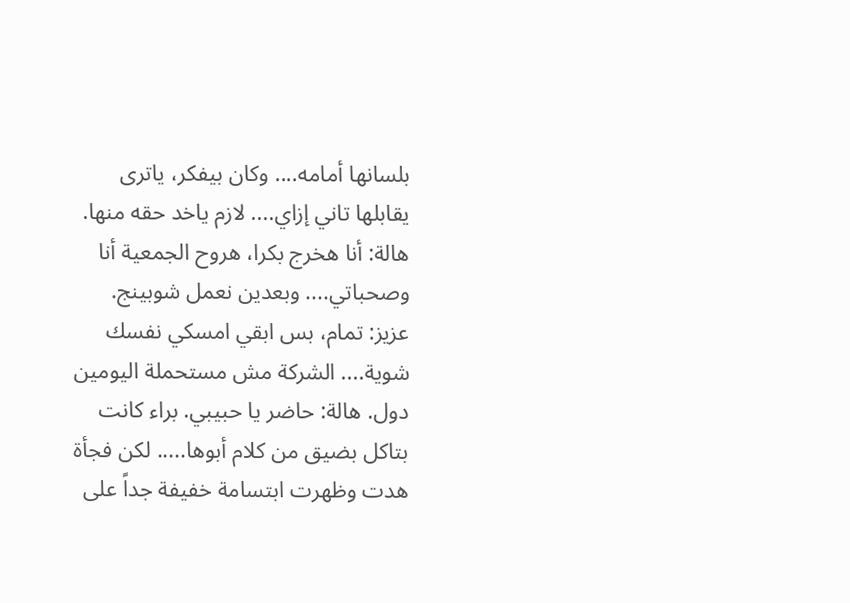بلسانها أمامه.... وكان بيفكر، ياترى يقابلها تاني إزاي.... لازم ياخد حقه منها. هالة: أنا هخرج بكرا، هروح الجمعية أنا وصحباتي.... وبعدين نعمل شوبينج. عزيز: تمام، بس ابقي امسكي نفسك شوية.... الشركة مش مستحملة اليومين دول. هالة: حاضر يا حبيبي. براء كانت بتاكل بضيق من كلام أبوها..... لكن فجأة هدت وظهرت ابتسامة خفيفة جداً على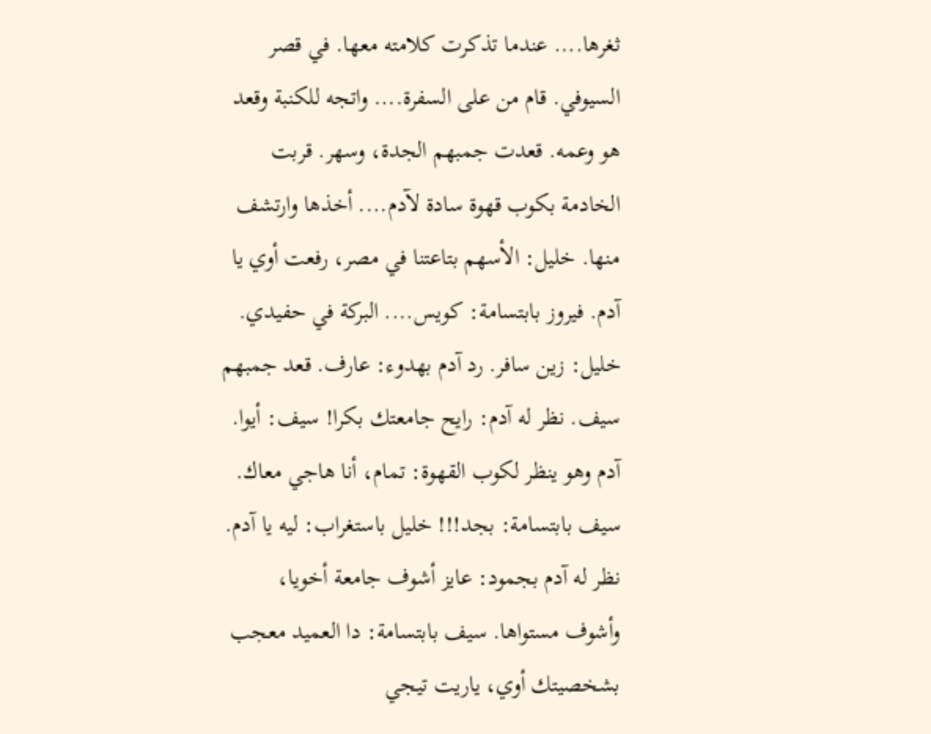ثغرها.... عندما تذكرت كلامته معها. في قصر السيوفي. قام من على السفرة.... واتجه للكنبة وقعد هو وعمه. قعدت جمبهم الجدة، وسهر. قربت الخادمة بكوب قهوة سادة لآدم.... أخذها وارتشف منها. خليل: الأسهم بتاعتنا في مصر، رفعت أوي يا آدم. فيروز بابتسامة: كويس.... البركة في حفيدي. خليل: زين سافر. رد آدم بهدوء: عارف. قعد جمبهم سيف. نظر له آدم: رايح جامعتك بكرا! سيف: أيوا. آدم وهو ينظر لكوب القهوة: تمام، أنا هاجي معاك. سيف بابتسامة: بجد!!! خليل باستغراب: ليه يا آدم. نظر له آدم بجمود: عايز أشوف جامعة أخويا، وأشوف مستواها. سيف بابتسامة: دا العميد معجب بشخصيتك أوي، ياريت تيجي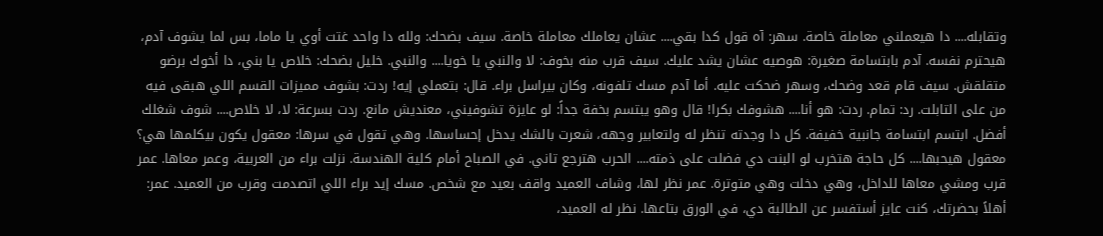وتقابله.... دا هيعملني معاملة خاصة. سهر: آه قول كدا بقي.... عشان يعاملك معاملة خاصة. سيف بضحك: ولله دا واحد غتت أوي يا ماما، بس لما يشوف آدم، هيحترم نفسه. آدم بابتسامة صغيرة: هوصيه عشان يشد عليك. سيف قرب منه بخوف: لا والنبي يا خويا.... والنبي. خليل بضحك: خلاص يا بني، دا أخوك برضو متقلقش. سيف قام قعد وضحك، وسهر ضحكت عليه. أما آدم مسك تلفونه، وكان بيراسل براء. قال: بتعملي إيه! ردت: بشوف مميزات القسم اللي هبقى فيه من على التابلت. رد: تمام. ردت: هو أنا.... هشوفك بكرا! قال وهو يبتسم بخفة جداً: لو عايزة تشوفيني، معنديش مانع. ردت بسرعة: لا، لا خلاص.... شوف شغلك أفضل. ابتسم ابتسامة جانبية خفيفة. كل دا وجدته تنظر له ولتعابير وجهه، شعرت بالشك يدخل إحساسها. وهي تقول في سرها: معقول يكون بيكلمها هي؟ معقول هيحبها.... كل حاجة هتخرب لو البنت دي فضلت على ذمته.... الحرب هترجع تاني. في الصباح أمام كلية الهندسة. نزلت براء من العربية، وعمر معاها. عمر قرب ومشي معاها للداخل، وهي دخلت وهي متوترة. عمر نظر لها، وشاف العميد واقف بعيد مع شخص. مسك إيد براء اللي اتصدمت وقرب من العميد. عمر: أهلاً بحضرتك، كنت عايز أستفسر عن الطالبة دي، في الورق بتاعها. نظر له العميد،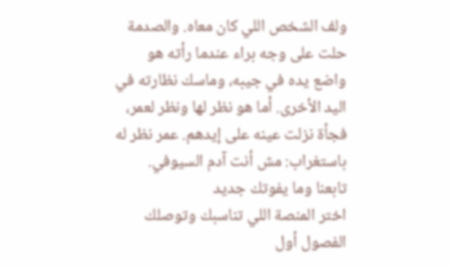ولف الشخص اللي كان معاه. والصدمة حلت على وجه براء عندما رأته هو واضع يده في جيبه، وماسك نظارته في اليد الأخرى. أما هو نظر لها ونظر لعمر، فجأة نزلت عينه على إيدهم. عمر نظر له باستغراب: مش أنت آدم السيوفي.
تابعنا وما يفوتك جديد
اختر المنصة اللي تناسبك وتوصلك الفصول أول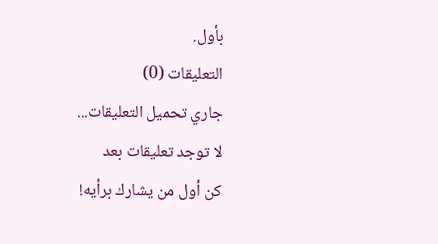بأول.
التعليقات (0)
جاري تحميل التعليقات...
لا توجد تعليقات بعد
كن أول من يشارك برأيه!